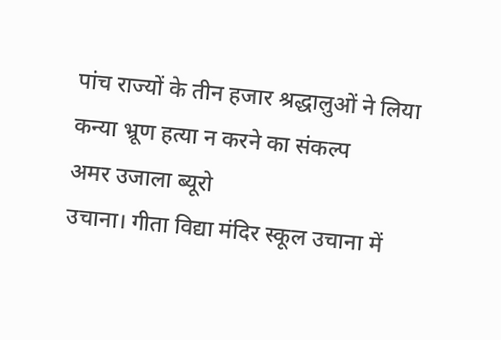पांच राज्यों के तीन हजार श्रद्धालुओं ने लिया कन्या भ्रूण हत्या न करने का संकल्प
अमर उजाला ब्यूरो
उचाना। गीता विद्या मंदिर स्कूल उचाना में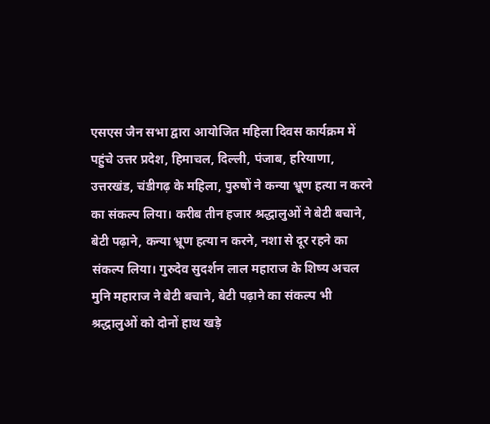एसएस जैन सभा द्वारा आयोजित महिला दिवस कार्यक्रम में पहुंचे उत्तर प्रदेश, हिमाचल, दिल्ली, पंजाब, हरियाणा, उत्तरखंड, चंडीगढ़ के महिला, पुरुषों ने कन्या भ्रूण हत्या न करने का संकल्प लिया। करीब तीन हजार श्रद्धालुओं ने बेटी बचाने, बेटी पढ़ाने, कन्या भ्रूण हत्या न करने, नशा से दूर रहने का संकल्प लिया। गुरुदेव सुदर्शन लाल महाराज के शिष्य अचल मुनि महाराज ने बेटी बचाने, बेटी पढ़ाने का संकल्प भी श्रद्धालुओं को दोनों हाथ खड़े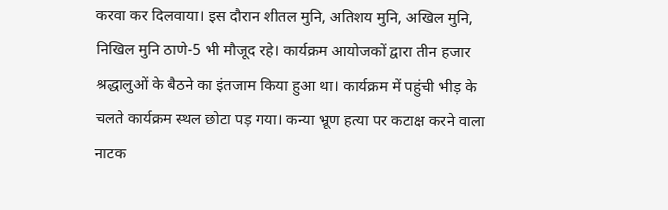करवा कर दिलवाया। इस दौरान शीतल मुनि, अतिशय मुनि, अखिल मुनि, निखिल मुनि ठाणे-5 भी मौजूद रहे। कार्यक्रम आयोजकों द्वारा तीन हजार श्रद्धालुओं के बैठने का इंतजाम किया हुआ था। कार्यक्रम में पहुंची भीड़ के चलते कार्यक्रम स्थल छोटा पड़ गया। कन्या भ्रूण हत्या पर कटाक्ष करने वाला नाटक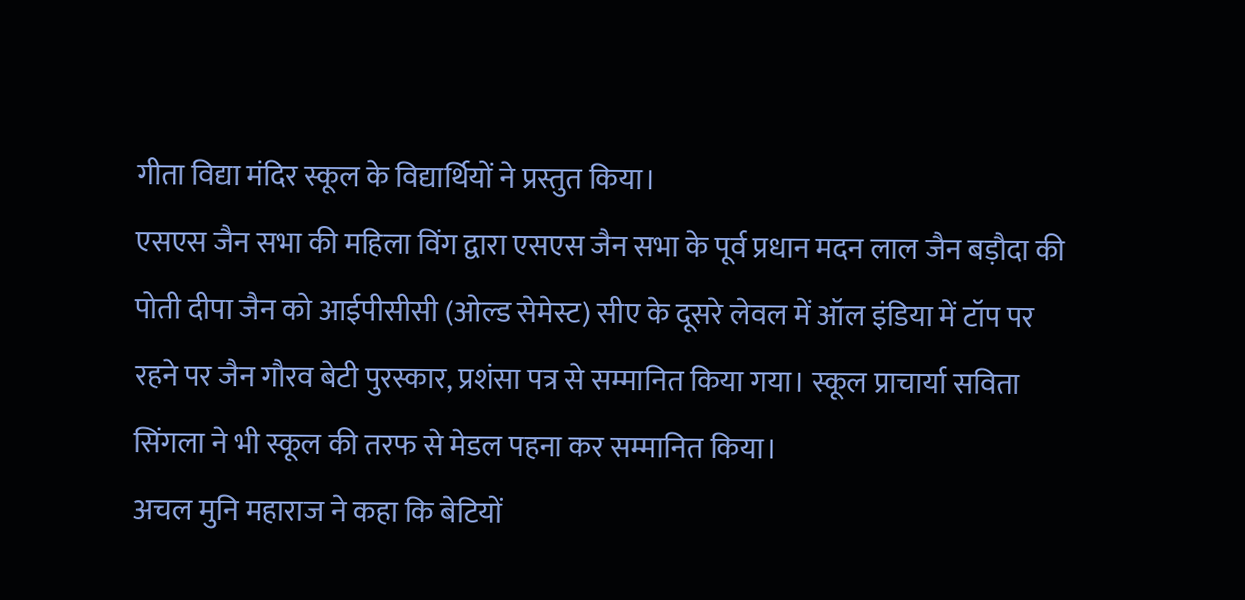गीता विद्या मंदिर स्कूल के विद्यार्थियों ने प्रस्तुत किया।
एसएस जैन सभा की महिला विंग द्वारा एसएस जैन सभा के पूर्व प्रधान मदन लाल जैन बड़ौदा की पोती दीपा जैन को आईपीसीसी (ओल्ड सेमेस्ट) सीए के दूसरे लेवल में ऑल इंडिया में टॉप पर रहने पर जैन गौरव बेटी पुरस्कार, प्रशंसा पत्र से सम्मानित किया गया। स्कूल प्राचार्या सविता सिंगला ने भी स्कूल की तरफ से मेडल पहना कर सम्मानित किया।
अचल मुनि महाराज ने कहा कि बेटियों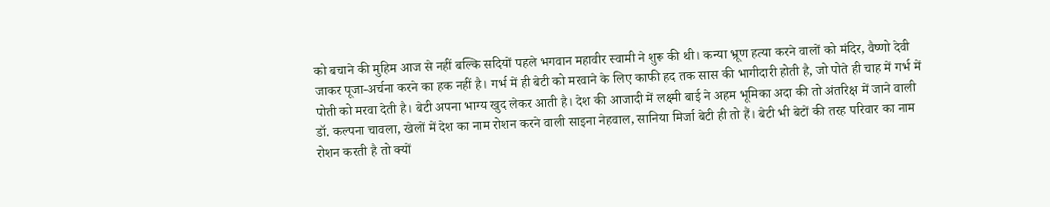को बचाने की मुहिम आज से नहीं बल्कि सदियों पहले भगवान महावीर स्वामी ने शुरू की थी। कन्या भ्रूण हत्या करने वालों को मंदिर, वैष्णो देवी जाकर पूजा-अर्चना करने का हक नहीं है। गर्भ में ही बेटी को मरवाने के लिए काफी हद तक सास की भागीदारी होती है, जो पोते ही चाह में गर्भ में पोती को मरवा देती है। बेटी अपना भाग्य खुद लेकर आती है। देश की आजादी में लक्ष्मी बाई ने अहम भूमिका अदा की तो अंतरिक्ष में जाने वाली डॉ. कल्पना चावला, खेलों में देश का नाम रोशन करने वाली साइना नेहवाल, सानिया मिर्जा बेटी ही तो हैं। बेटी भी बेटों की तरह परिवार का नाम रोशन करती है तो क्यों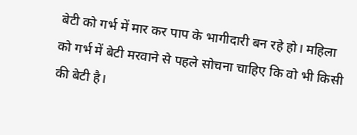बेटी को गर्भ में मार कर पाप के भागीदारी बन रहे हो। महिला को गर्भ में बेटी मरवाने से पहले सोचना चाहिए कि वो भी किसी की बेटी है।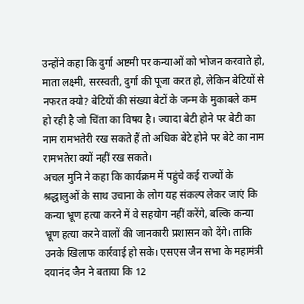उन्होंने कहा कि दुर्गा अष्टमी पर कन्याओं को भोजन करवाते हो, माता लक्ष्मी, सरस्वती, दुर्गा की पूजा करत हो, लेकिन बेटियों से नफरत क्यो? बेटियों की संख्या बेटों के जन्म के मुकाबले कम हो रही है जो चिंता का विषय है। ज्यादा बेटी होने पर बेटी का नाम रामभतेरी रख सकते हैं तो अधिक बेटे होने पर बेटे का नाम रामभतेरा क्यों नहीं रख सकते।
अचल मुनि ने कहा कि कार्यक्रम में पहुंचे कई राज्यों के श्रद्धालुओं के साथ उचाना के लोग यह संकल्प लेकर जाएं कि कन्या भ्रूण हत्या करने में वे सहयोग नहीं करेंगे, बल्कि कन्या भ्रूण हत्या करने वालों की जानकारी प्रशासन को देंगे। ताकि उनके खिलाफ कार्रवाई हो सके। एसएस जैन सभा के महामंत्री दयानंद जैन ने बताया कि 12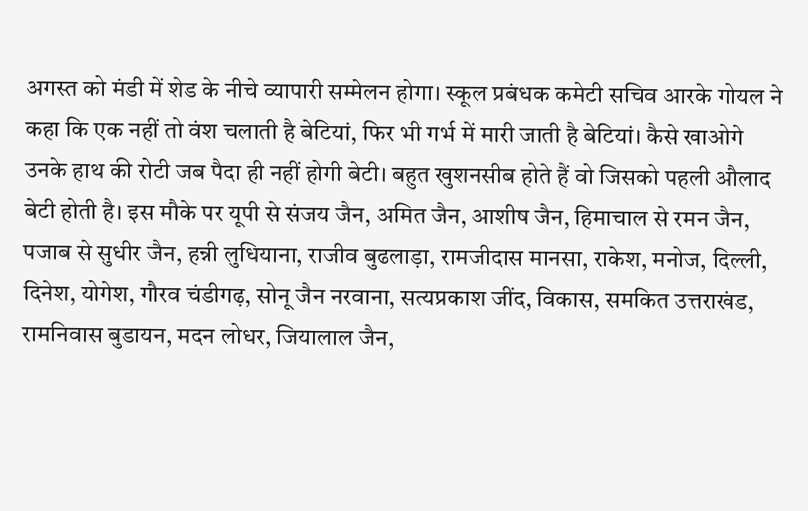अगस्त को मंडी में शेड के नीचे व्यापारी सम्मेलन होगा। स्कूल प्रबंधक कमेटी सचिव आरके गोयल ने कहा कि एक नहीं तो वंश चलाती है बेटियां, फिर भी गर्भ में मारी जाती है बेटियां। कैसे खाओगे उनके हाथ की रोटी जब पैदा ही नहीं होगी बेटी। बहुत खुशनसीब होते हैं वो जिसको पहली औलाद बेटी होती है। इस मौके पर यूपी से संजय जैन, अमित जैन, आशीष जैन, हिमाचाल से रमन जैन, पजाब से सुधीर जैन, हन्नी लुधियाना, राजीव बुढलाड़ा, रामजीदास मानसा, राकेश, मनोज, दिल्ली, दिनेश, योगेश, गौरव चंडीगढ़, सोनू जैन नरवाना, सत्यप्रकाश जींद, विकास, समकित उत्तराखंड, रामनिवास बुडायन, मदन लोधर, जियालाल जैन,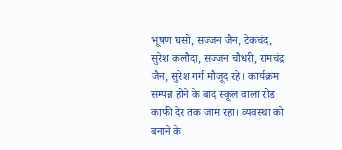भूषण घसो, सज्जन जैन, टेकचंद, सुरेश कलौदा, सज्जन चौधरी, रामचंद्र जैन, सुरेश गर्ग मौजूद रहे। कार्यक्रम सम्पन्न होने के बाद स्कूल वाला रोड काफी देर तक जाम रहा। व्यवस्था को बनाने के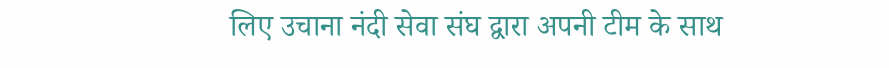लिए उचाना नंदी सेवा संघ द्वारा अपनी टीम के साथ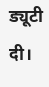ड्यूटी दी।